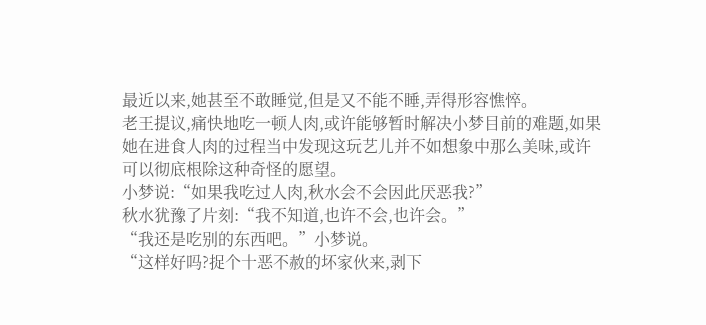最近以来,她甚至不敢睡觉,但是又不能不睡,弄得形容憔悴。
老王提议,痛快地吃一顿人肉,或许能够暂时解决小梦目前的难题,如果她在进食人肉的过程当中发现这玩艺儿并不如想象中那么美味,或许可以彻底根除这种奇怪的愿望。
小梦说:“如果我吃过人肉,秋水会不会因此厌恶我?”
秋水犹豫了片刻:“我不知道,也许不会,也许会。”
“我还是吃别的东西吧。”小梦说。
“这样好吗?捉个十恶不赦的坏家伙来,剥下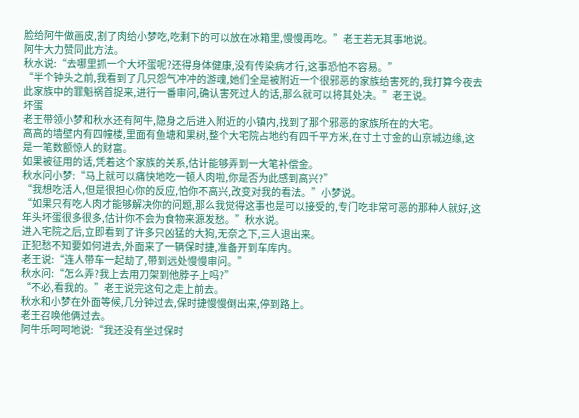脸给阿牛做画皮,割了肉给小梦吃,吃剩下的可以放在冰箱里,慢慢再吃。”老王若无其事地说。
阿牛大力赞同此方法。
秋水说:“去哪里抓一个大坏蛋呢?还得身体健康,没有传染病才行,这事恐怕不容易。”
“半个钟头之前,我看到了几只怨气冲冲的游魂,她们全是被附近一个很邪恶的家族给害死的,我打算今夜去此家族中的罪魁祸首捉来,进行一番审问,确认害死过人的话,那么就可以将其处决。”老王说。
坏蛋
老王带领小梦和秋水还有阿牛,隐身之后进入附近的小镇内,找到了那个邪恶的家族所在的大宅。
高高的墙壁内有四幢楼,里面有鱼塘和果树,整个大宅院占地约有四千平方米,在寸土寸金的山京城边缘,这是一笔数额惊人的财富。
如果被征用的话,凭着这个家族的关系,估计能够弄到一大笔补偿金。
秋水问小梦:“马上就可以痛快地吃一顿人肉啦,你是否为此感到高兴?”
“我想吃活人,但是很担心你的反应,怕你不高兴,改变对我的看法。”小梦说。
“如果只有吃人肉才能够解决你的问题,那么我觉得这事也是可以接受的,专门吃非常可恶的那种人就好,这年头坏蛋很多很多,估计你不会为食物来源发愁。”秋水说。
进入宅院之后,立即看到了许多只凶猛的大狗,无奈之下,三人退出来。
正犯愁不知要如何进去,外面来了一辆保时捷,准备开到车库内。
老王说:“连人带车一起劫了,带到远处慢慢审问。”
秋水问:“怎么弄?我上去用刀架到他脖子上吗?”
“不必,看我的。”老王说完这句之走上前去。
秋水和小梦在外面等候,几分钟过去,保时捷慢慢倒出来,停到路上。
老王召唤他俩过去。
阿牛乐呵呵地说:“我还没有坐过保时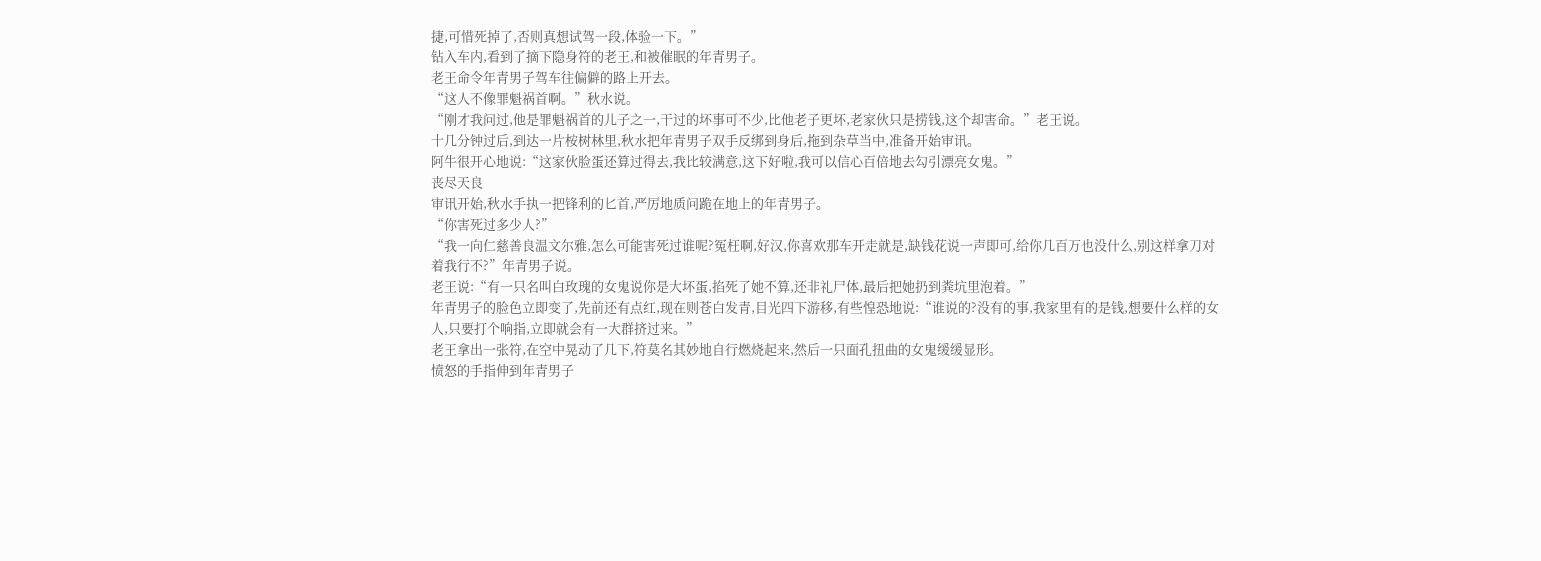捷,可惜死掉了,否则真想试驾一段,体验一下。”
钻入车内,看到了摘下隐身符的老王,和被催眠的年青男子。
老王命令年青男子驾车往偏僻的路上开去。
“这人不像罪魁祸首啊。”秋水说。
“刚才我问过,他是罪魁祸首的儿子之一,干过的坏事可不少,比他老子更坏,老家伙只是捞钱,这个却害命。”老王说。
十几分钟过后,到达一片桉树林里,秋水把年青男子双手反绑到身后,拖到杂草当中,准备开始审讯。
阿牛很开心地说:“这家伙脸蛋还算过得去,我比较满意,这下好啦,我可以信心百倍地去勾引漂亮女鬼。”
丧尽天良
审讯开始,秋水手执一把锋利的匕首,严厉地质问跪在地上的年青男子。
“你害死过多少人?”
“我一向仁慈善良温文尔雅,怎么可能害死过谁呢?冤枉啊,好汉,你喜欢那车开走就是,缺钱花说一声即可,给你几百万也没什么,别这样拿刀对着我行不?”年青男子说。
老王说:“有一只名叫白玫瑰的女鬼说你是大坏蛋,掐死了她不算,还非礼尸体,最后把她扔到粪坑里泡着。”
年青男子的脸色立即变了,先前还有点红,现在则苍白发青,目光四下游移,有些惶恐地说:“谁说的?没有的事,我家里有的是钱,想要什么样的女人,只要打个响指,立即就会有一大群挤过来。”
老王拿出一张符,在空中晃动了几下,符莫名其妙地自行燃烧起来,然后一只面孔扭曲的女鬼缓缓显形。
愤怒的手指伸到年青男子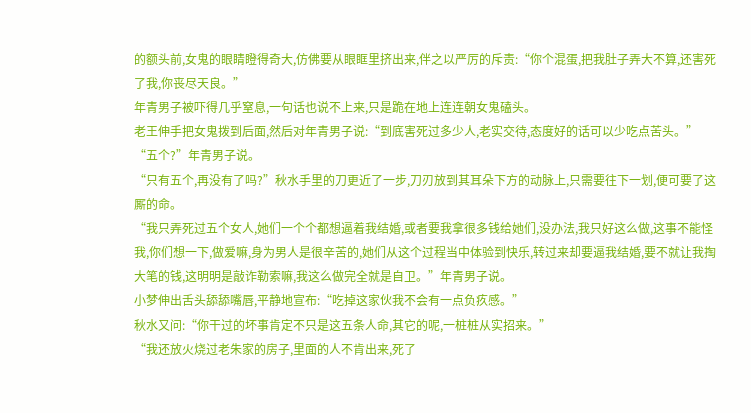的额头前,女鬼的眼睛瞪得奇大,仿佛要从眼眶里挤出来,伴之以严厉的斥责:“你个混蛋,把我肚子弄大不算,还害死了我,你丧尽天良。”
年青男子被吓得几乎窒息,一句话也说不上来,只是跪在地上连连朝女鬼磕头。
老王伸手把女鬼拨到后面,然后对年青男子说:“到底害死过多少人,老实交待,态度好的话可以少吃点苦头。”
“五个?”年青男子说。
“只有五个,再没有了吗?”秋水手里的刀更近了一步,刀刃放到其耳朵下方的动脉上,只需要往下一划,便可要了这厮的命。
“我只弄死过五个女人,她们一个个都想逼着我结婚,或者要我拿很多钱给她们,没办法,我只好这么做,这事不能怪我,你们想一下,做爱嘛,身为男人是很辛苦的,她们从这个过程当中体验到快乐,转过来却要逼我结婚,要不就让我掏大笔的钱,这明明是敲诈勒索嘛,我这么做完全就是自卫。”年青男子说。
小梦伸出舌头舔舔嘴唇,平静地宣布:“吃掉这家伙我不会有一点负疚感。”
秋水又问:“你干过的坏事肯定不只是这五条人命,其它的呢,一桩桩从实招来。”
“我还放火烧过老朱家的房子,里面的人不肯出来,死了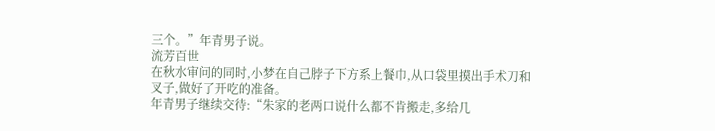三个。”年青男子说。
流芳百世
在秋水审问的同时,小梦在自己脖子下方系上餐巾,从口袋里摸出手术刀和叉子,做好了开吃的准备。
年青男子继续交待:“朱家的老两口说什么都不肯搬走,多给几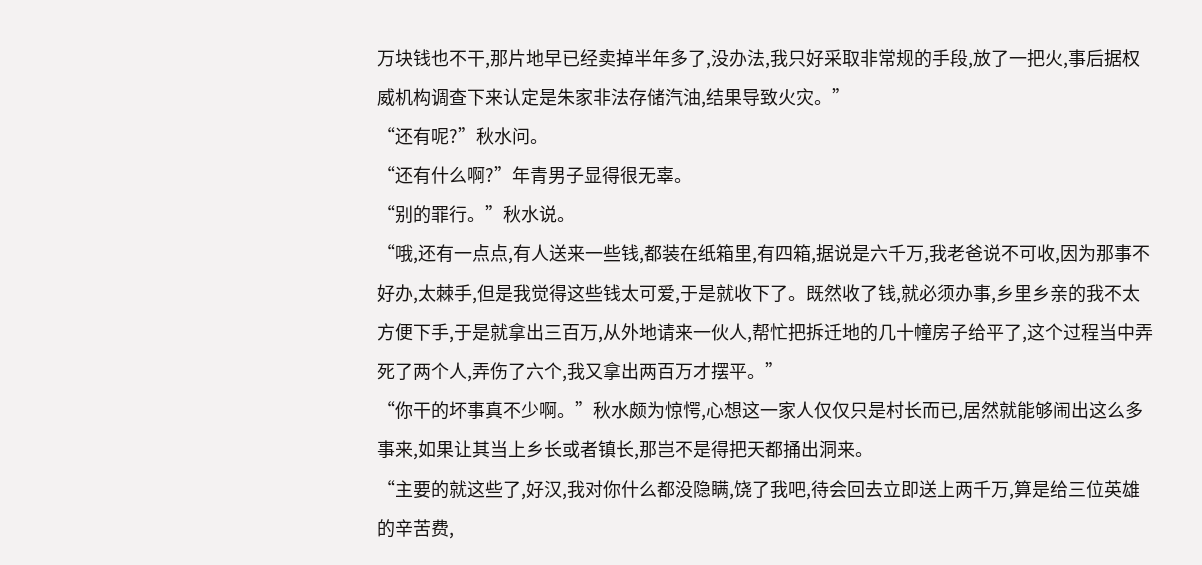万块钱也不干,那片地早已经卖掉半年多了,没办法,我只好采取非常规的手段,放了一把火,事后据权威机构调查下来认定是朱家非法存储汽油,结果导致火灾。”
“还有呢?”秋水问。
“还有什么啊?”年青男子显得很无辜。
“别的罪行。”秋水说。
“哦,还有一点点,有人送来一些钱,都装在纸箱里,有四箱,据说是六千万,我老爸说不可收,因为那事不好办,太棘手,但是我觉得这些钱太可爱,于是就收下了。既然收了钱,就必须办事,乡里乡亲的我不太方便下手,于是就拿出三百万,从外地请来一伙人,帮忙把拆迁地的几十幢房子给平了,这个过程当中弄死了两个人,弄伤了六个,我又拿出两百万才摆平。”
“你干的坏事真不少啊。”秋水颇为惊愕,心想这一家人仅仅只是村长而已,居然就能够闹出这么多事来,如果让其当上乡长或者镇长,那岂不是得把天都捅出洞来。
“主要的就这些了,好汉,我对你什么都没隐瞒,饶了我吧,待会回去立即送上两千万,算是给三位英雄的辛苦费,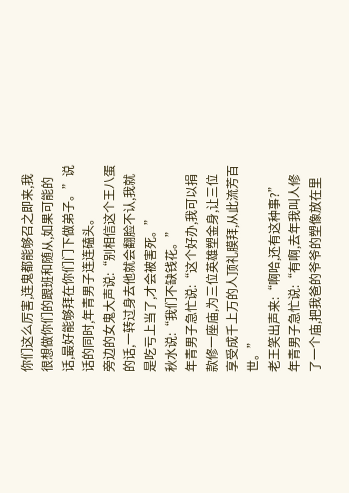你们这么厉害,连鬼都能够召之即来,我很想做你们的跟班和随从,如果可能的话,最好能够拜在你们门下做弟子。”说话的同时,年青男子连连磕头。
旁边的女鬼大声说:“别相信这个王八蛋的话,一转过身去他就会翻脸不认,我就是吃亏上当了,才会被害死。”
秋水说:“我们不缺钱花。”
年青男子急忙说:“这个好办,我可以捐款修一座庙,为三位英雄塑金身,让三位享受成千上万的人顶礼膜拜,从此流芳百世。”
老王笑出声来:“啊哈,还有这种事?”
年青男子急忙说:“有啊,去年我叫人修了一个庙,把我爸的爷爷的塑像放在里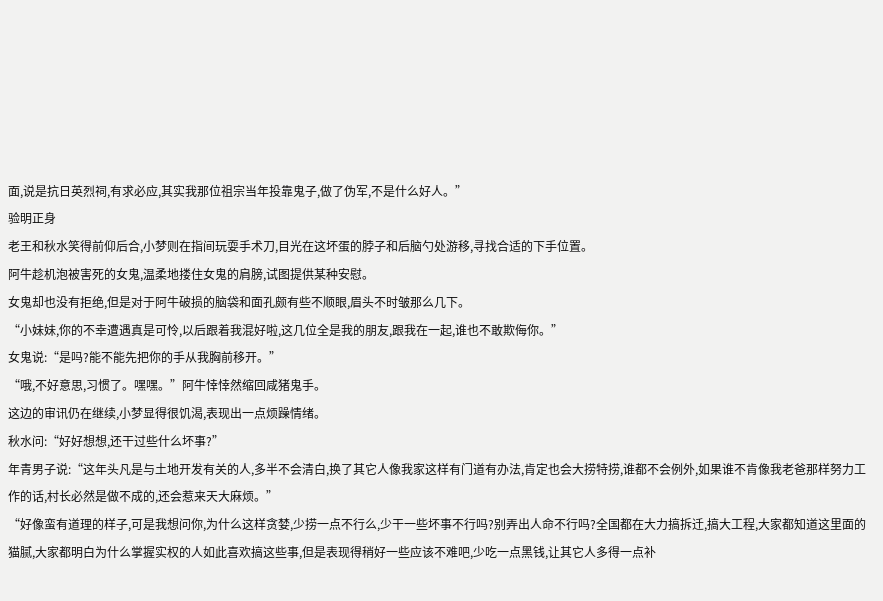面,说是抗日英烈祠,有求必应,其实我那位祖宗当年投靠鬼子,做了伪军,不是什么好人。”
验明正身
老王和秋水笑得前仰后合,小梦则在指间玩耍手术刀,目光在这坏蛋的脖子和后脑勺处游移,寻找合适的下手位置。
阿牛趁机泡被害死的女鬼,温柔地搂住女鬼的肩膀,试图提供某种安慰。
女鬼却也没有拒绝,但是对于阿牛破损的脑袋和面孔颇有些不顺眼,眉头不时皱那么几下。
“小妹妹,你的不幸遭遇真是可怜,以后跟着我混好啦,这几位全是我的朋友,跟我在一起,谁也不敢欺侮你。”
女鬼说:“是吗?能不能先把你的手从我胸前移开。”
“哦,不好意思,习惯了。嘿嘿。”阿牛悻悻然缩回咸猪鬼手。
这边的审讯仍在继续,小梦显得很饥渴,表现出一点烦躁情绪。
秋水问:“好好想想,还干过些什么坏事?”
年青男子说:“这年头凡是与土地开发有关的人,多半不会清白,换了其它人像我家这样有门道有办法,肯定也会大捞特捞,谁都不会例外,如果谁不肯像我老爸那样努力工作的话,村长必然是做不成的,还会惹来天大麻烦。”
“好像蛮有道理的样子,可是我想问你,为什么这样贪婪,少捞一点不行么,少干一些坏事不行吗?别弄出人命不行吗?全国都在大力搞拆迁,搞大工程,大家都知道这里面的猫腻,大家都明白为什么掌握实权的人如此喜欢搞这些事,但是表现得稍好一些应该不难吧,少吃一点黑钱,让其它人多得一点补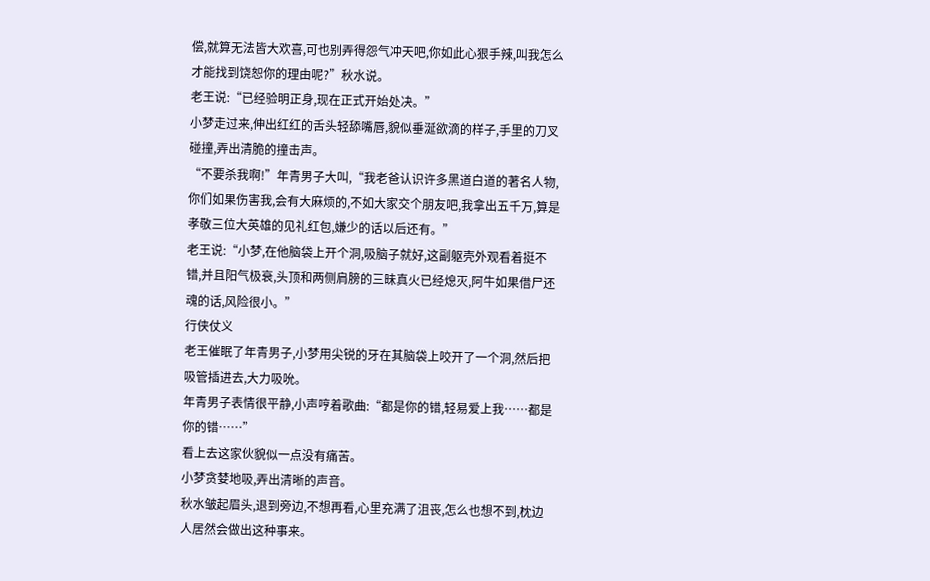偿,就算无法皆大欢喜,可也别弄得怨气冲天吧,你如此心狠手辣,叫我怎么才能找到饶恕你的理由呢?”秋水说。
老王说:“已经验明正身,现在正式开始处决。”
小梦走过来,伸出红红的舌头轻舔嘴唇,貌似垂涎欲滴的样子,手里的刀叉碰撞,弄出清脆的撞击声。
“不要杀我啊!”年青男子大叫,“我老爸认识许多黑道白道的著名人物,你们如果伤害我,会有大麻烦的,不如大家交个朋友吧,我拿出五千万,算是孝敬三位大英雄的见礼红包,嫌少的话以后还有。”
老王说:“小梦,在他脑袋上开个洞,吸脑子就好,这副躯壳外观看着挺不错,并且阳气极衰,头顶和两侧肩膀的三昧真火已经熄灭,阿牛如果借尸还魂的话,风险很小。”
行侠仗义
老王催眠了年青男子,小梦用尖锐的牙在其脑袋上咬开了一个洞,然后把吸管插进去,大力吸吮。
年青男子表情很平静,小声哼着歌曲:“都是你的错,轻易爱上我……都是你的错……”
看上去这家伙貌似一点没有痛苦。
小梦贪婪地吸,弄出清晰的声音。
秋水皱起眉头,退到旁边,不想再看,心里充满了沮丧,怎么也想不到,枕边人居然会做出这种事来。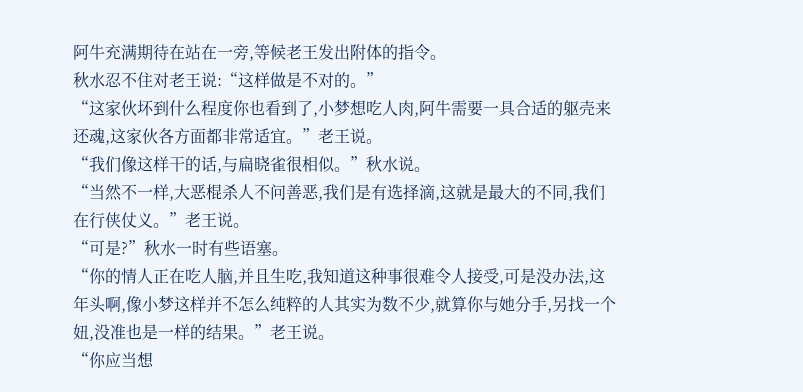阿牛充满期待在站在一旁,等候老王发出附体的指令。
秋水忍不住对老王说:“这样做是不对的。”
“这家伙坏到什么程度你也看到了,小梦想吃人肉,阿牛需要一具合适的躯壳来还魂,这家伙各方面都非常适宜。”老王说。
“我们像这样干的话,与扁晓雀很相似。”秋水说。
“当然不一样,大恶棍杀人不问善恶,我们是有选择滴,这就是最大的不同,我们在行侠仗义。”老王说。
“可是?”秋水一时有些语塞。
“你的情人正在吃人脑,并且生吃,我知道这种事很难令人接受,可是没办法,这年头啊,像小梦这样并不怎么纯粹的人其实为数不少,就算你与她分手,另找一个妞,没准也是一样的结果。”老王说。
“你应当想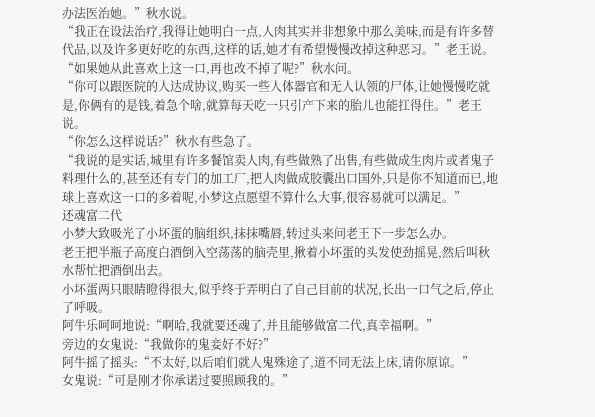办法医治她。”秋水说。
“我正在设法治疗,我得让她明白一点,人肉其实并非想象中那么美味,而是有许多替代品,以及许多更好吃的东西,这样的话,她才有希望慢慢改掉这种恶习。”老王说。
“如果她从此喜欢上这一口,再也改不掉了呢?”秋水问。
“你可以跟医院的人达成协议,购买一些人体器官和无人认领的尸体,让她慢慢吃就是,你俩有的是钱,着急个啥,就算每天吃一只引产下来的胎儿也能扛得住。”老王说。
“你怎么这样说话?”秋水有些急了。
“我说的是实话,城里有许多餐馆卖人肉,有些做熟了出售,有些做成生肉片或者鬼子料理什么的,甚至还有专门的加工厂,把人肉做成胶囊出口国外,只是你不知道而已,地球上喜欢这一口的多着呢,小梦这点愿望不算什么大事,很容易就可以满足。”
还魂富二代
小梦大致吸光了小坏蛋的脑组织,抹抹嘴唇,转过头来问老王下一步怎么办。
老王把半瓶子高度白酒倒入空荡荡的脑壳里,揪着小坏蛋的头发使劲摇晃,然后叫秋水帮忙把酒倒出去。
小坏蛋两只眼睛瞪得很大,似乎终于弄明白了自己目前的状况,长出一口气之后,停止了呼吸。
阿牛乐呵呵地说:“啊哈,我就要还魂了,并且能够做富二代,真幸福啊。”
旁边的女鬼说:“我做你的鬼妾好不好?”
阿牛摇了摇头:“不太好,以后咱们就人鬼殊途了,道不同无法上床,请你原谅。”
女鬼说:“可是刚才你承诺过要照顾我的。”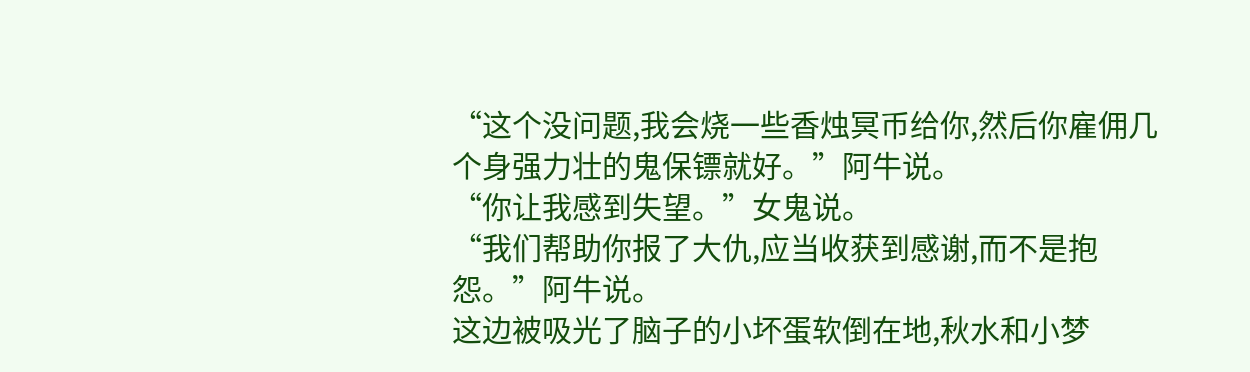“这个没问题,我会烧一些香烛冥币给你,然后你雇佣几个身强力壮的鬼保镖就好。”阿牛说。
“你让我感到失望。”女鬼说。
“我们帮助你报了大仇,应当收获到感谢,而不是抱怨。”阿牛说。
这边被吸光了脑子的小坏蛋软倒在地,秋水和小梦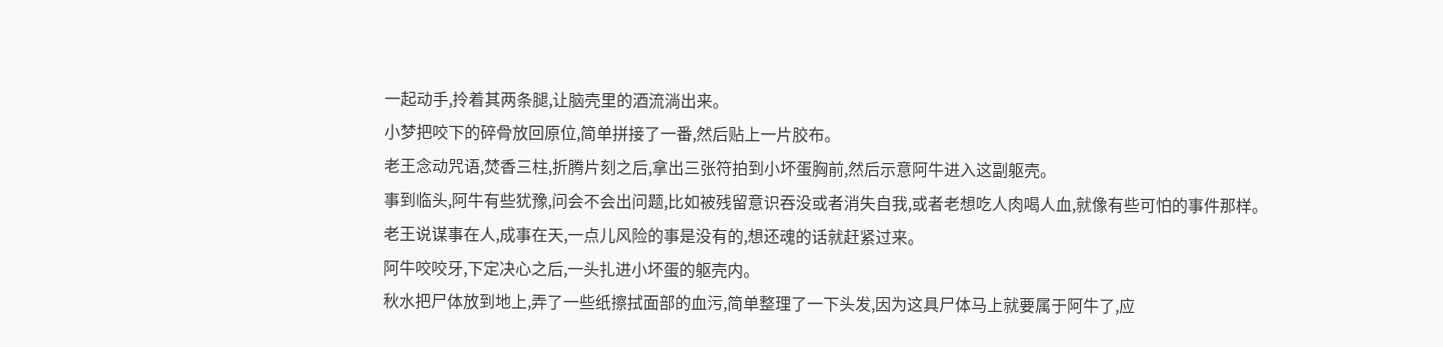一起动手,拎着其两条腿,让脑壳里的酒流淌出来。
小梦把咬下的碎骨放回原位,简单拼接了一番,然后贴上一片胶布。
老王念动咒语,焚香三柱,折腾片刻之后,拿出三张符拍到小坏蛋胸前,然后示意阿牛进入这副躯壳。
事到临头,阿牛有些犹豫,问会不会出问题,比如被残留意识吞没或者消失自我,或者老想吃人肉喝人血,就像有些可怕的事件那样。
老王说谋事在人,成事在天,一点儿风险的事是没有的,想还魂的话就赶紧过来。
阿牛咬咬牙,下定决心之后,一头扎进小坏蛋的躯壳内。
秋水把尸体放到地上,弄了一些纸擦拭面部的血污,简单整理了一下头发,因为这具尸体马上就要属于阿牛了,应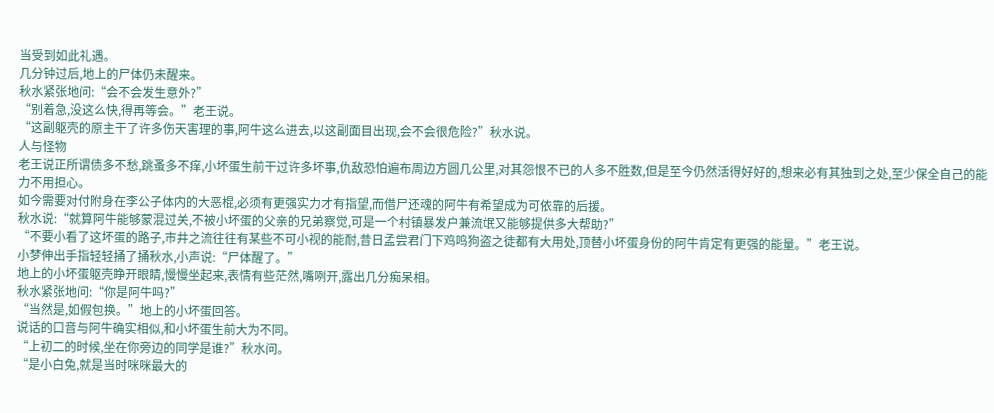当受到如此礼遇。
几分钟过后,地上的尸体仍未醒来。
秋水紧张地问:“会不会发生意外?”
“别着急,没这么快,得再等会。”老王说。
“这副躯壳的原主干了许多伤天害理的事,阿牛这么进去,以这副面目出现,会不会很危险?”秋水说。
人与怪物
老王说正所谓债多不愁,跳蚤多不痒,小坏蛋生前干过许多坏事,仇敌恐怕遍布周边方圆几公里,对其怨恨不已的人多不胜数,但是至今仍然活得好好的,想来必有其独到之处,至少保全自己的能力不用担心。
如今需要对付附身在李公子体内的大恶棍,必须有更强实力才有指望,而借尸还魂的阿牛有希望成为可依靠的后援。
秋水说:“就算阿牛能够蒙混过关,不被小坏蛋的父亲的兄弟察觉,可是一个村镇暴发户兼流氓又能够提供多大帮助?”
“不要小看了这坏蛋的路子,市井之流往往有某些不可小视的能耐,昔日孟尝君门下鸡鸣狗盗之徒都有大用处,顶替小坏蛋身份的阿牛肯定有更强的能量。”老王说。
小梦伸出手指轻轻捅了捅秋水,小声说:“尸体醒了。”
地上的小坏蛋躯壳睁开眼睛,慢慢坐起来,表情有些茫然,嘴咧开,露出几分痴呆相。
秋水紧张地问:“你是阿牛吗?”
“当然是,如假包换。”地上的小坏蛋回答。
说话的口音与阿牛确实相似,和小坏蛋生前大为不同。
“上初二的时候,坐在你旁边的同学是谁?”秋水问。
“是小白兔,就是当时咪咪最大的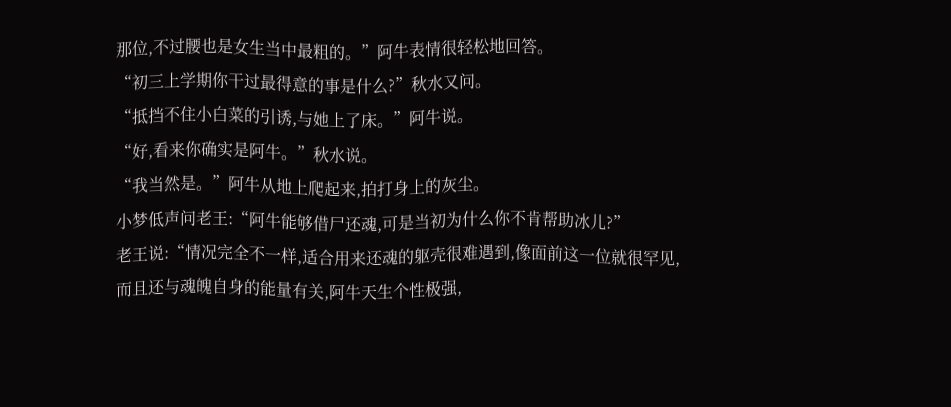那位,不过腰也是女生当中最粗的。”阿牛表情很轻松地回答。
“初三上学期你干过最得意的事是什么?”秋水又问。
“抵挡不住小白菜的引诱,与她上了床。”阿牛说。
“好,看来你确实是阿牛。”秋水说。
“我当然是。”阿牛从地上爬起来,拍打身上的灰尘。
小梦低声问老王:“阿牛能够借尸还魂,可是当初为什么你不肯帮助冰儿?”
老王说:“情况完全不一样,适合用来还魂的躯壳很难遇到,像面前这一位就很罕见,而且还与魂魄自身的能量有关,阿牛天生个性极强,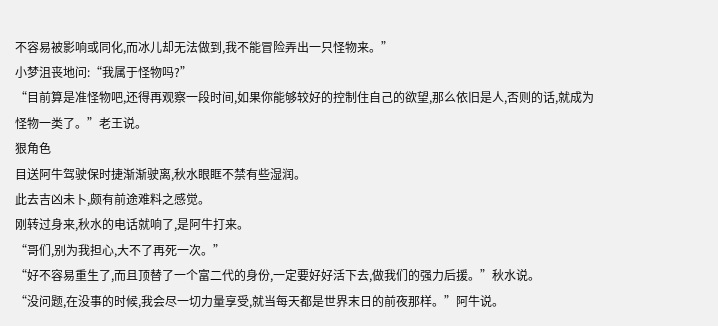不容易被影响或同化,而冰儿却无法做到,我不能冒险弄出一只怪物来。”
小梦沮丧地问:“我属于怪物吗?”
“目前算是准怪物吧,还得再观察一段时间,如果你能够较好的控制住自己的欲望,那么依旧是人,否则的话,就成为怪物一类了。”老王说。
狠角色
目送阿牛驾驶保时捷渐渐驶离,秋水眼眶不禁有些湿润。
此去吉凶未卜,颇有前途难料之感觉。
刚转过身来,秋水的电话就响了,是阿牛打来。
“哥们,别为我担心,大不了再死一次。”
“好不容易重生了,而且顶替了一个富二代的身份,一定要好好活下去,做我们的强力后援。”秋水说。
“没问题,在没事的时候,我会尽一切力量享受,就当每天都是世界末日的前夜那样。”阿牛说。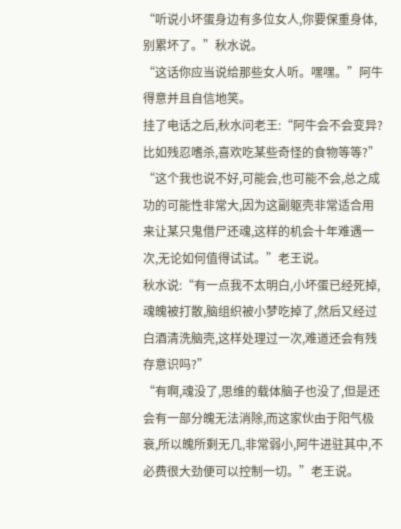“听说小坏蛋身边有多位女人,你要保重身体,别累坏了。”秋水说。
“这话你应当说给那些女人听。嘿嘿。”阿牛得意并且自信地笑。
挂了电话之后,秋水问老王:“阿牛会不会变异?比如残忍嗜杀,喜欢吃某些奇怪的食物等等?”
“这个我也说不好,可能会,也可能不会,总之成功的可能性非常大,因为这副躯壳非常适合用来让某只鬼借尸还魂,这样的机会十年难遇一次,无论如何值得试试。”老王说。
秋水说:“有一点我不太明白,小坏蛋已经死掉,魂魄被打散,脑组织被小梦吃掉了,然后又经过白酒清洗脑壳,这样处理过一次,难道还会有残存意识吗?”
“有啊,魂没了,思维的载体脑子也没了,但是还会有一部分魄无法消除,而这家伙由于阳气极衰,所以魄所剩无几,非常弱小,阿牛进驻其中,不必费很大劲便可以控制一切。”老王说。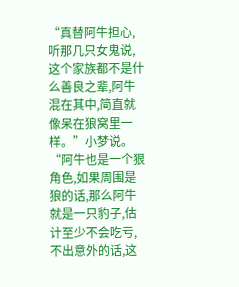“真替阿牛担心,听那几只女鬼说,这个家族都不是什么善良之辈,阿牛混在其中,简直就像呆在狼窝里一样。”小梦说。
“阿牛也是一个狠角色,如果周围是狼的话,那么阿牛就是一只豹子,估计至少不会吃亏,不出意外的话,这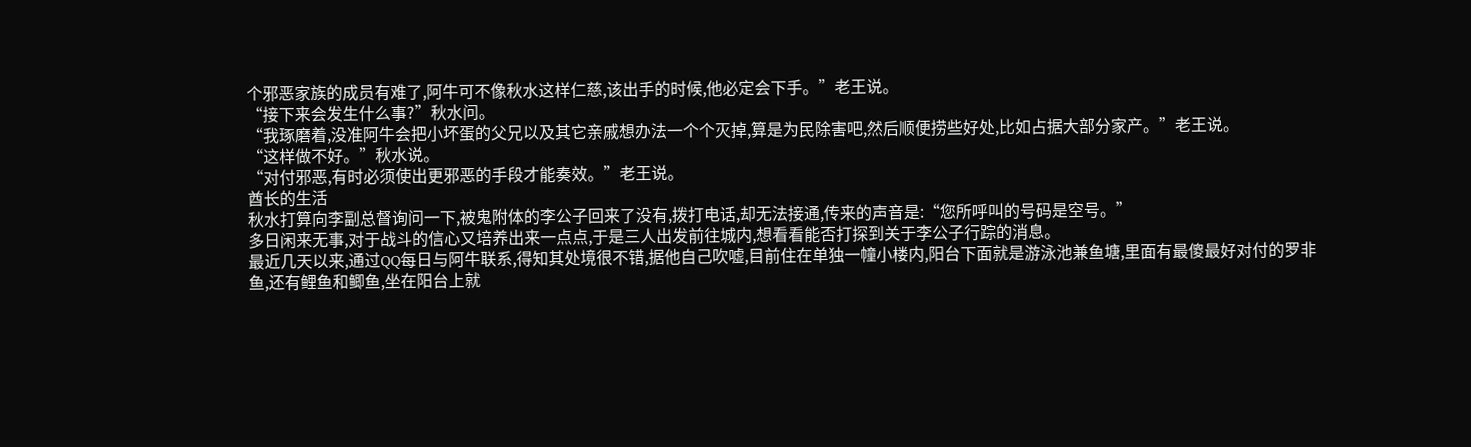个邪恶家族的成员有难了,阿牛可不像秋水这样仁慈,该出手的时候,他必定会下手。”老王说。
“接下来会发生什么事?”秋水问。
“我琢磨着,没准阿牛会把小坏蛋的父兄以及其它亲戚想办法一个个灭掉,算是为民除害吧,然后顺便捞些好处,比如占据大部分家产。”老王说。
“这样做不好。”秋水说。
“对付邪恶,有时必须使出更邪恶的手段才能奏效。”老王说。
酋长的生活
秋水打算向李副总督询问一下,被鬼附体的李公子回来了没有,拨打电话,却无法接通,传来的声音是:“您所呼叫的号码是空号。”
多日闲来无事,对于战斗的信心又培养出来一点点,于是三人出发前往城内,想看看能否打探到关于李公子行踪的消息。
最近几天以来,通过QQ每日与阿牛联系,得知其处境很不错,据他自己吹嘘,目前住在单独一幢小楼内,阳台下面就是游泳池兼鱼塘,里面有最傻最好对付的罗非鱼,还有鲤鱼和鲫鱼,坐在阳台上就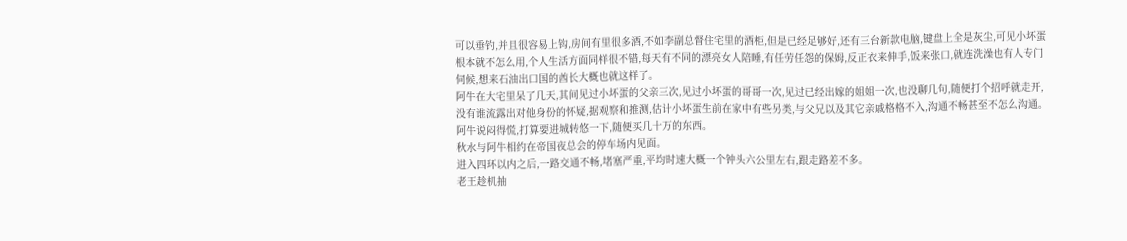可以垂钓,并且很容易上钩,房间有里很多酒,不如李副总督住宅里的酒柜,但是已经足够好,还有三台新款电脑,键盘上全是灰尘,可见小坏蛋根本就不怎么用,个人生活方面同样很不错,每天有不同的漂亮女人陪睡,有任劳任怨的保姆,反正衣来伸手,饭来张口,就连洗澡也有人专门伺候,想来石油出口国的酋长大概也就这样了。
阿牛在大宅里呆了几天,其间见过小坏蛋的父亲三次,见过小坏蛋的哥哥一次,见过已经出嫁的姐姐一次,也没聊几句,随便打个招呼就走开,没有谁流露出对他身份的怀疑,据观察和推测,估计小坏蛋生前在家中有些另类,与父兄以及其它亲戚格格不入,沟通不畅甚至不怎么沟通。
阿牛说闷得慌,打算要进城转悠一下,随便买几十万的东西。
秋水与阿牛相约在帝国夜总会的停车场内见面。
进入四环以内之后,一路交通不畅,堵塞严重,平均时速大概一个钟头六公里左右,跟走路差不多。
老王趁机抽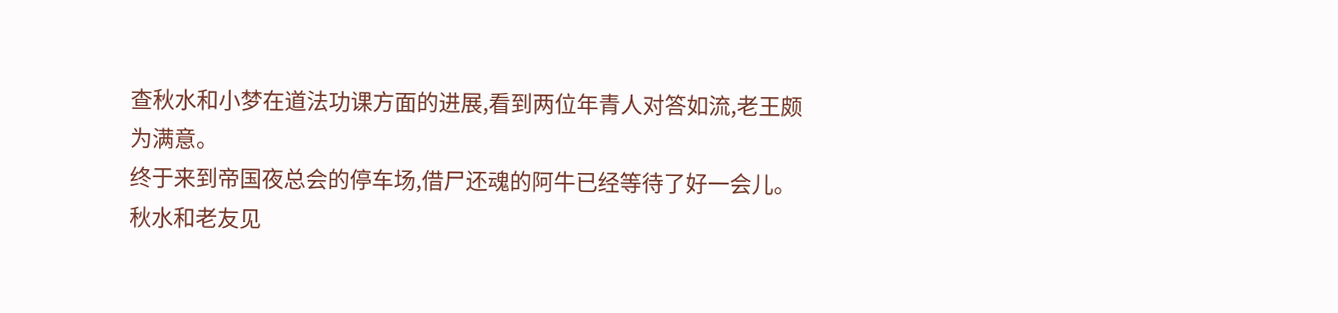查秋水和小梦在道法功课方面的进展,看到两位年青人对答如流,老王颇为满意。
终于来到帝国夜总会的停车场,借尸还魂的阿牛已经等待了好一会儿。
秋水和老友见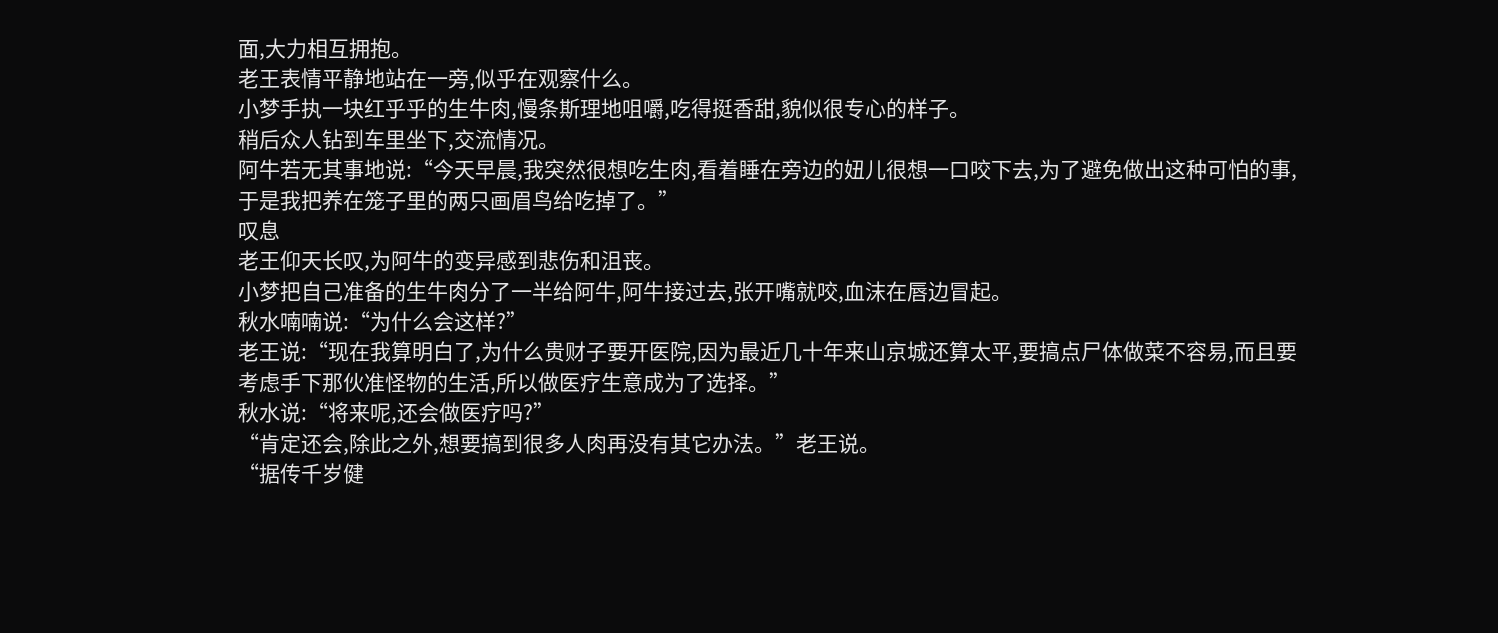面,大力相互拥抱。
老王表情平静地站在一旁,似乎在观察什么。
小梦手执一块红乎乎的生牛肉,慢条斯理地咀嚼,吃得挺香甜,貌似很专心的样子。
稍后众人钻到车里坐下,交流情况。
阿牛若无其事地说:“今天早晨,我突然很想吃生肉,看着睡在旁边的妞儿很想一口咬下去,为了避免做出这种可怕的事,于是我把养在笼子里的两只画眉鸟给吃掉了。”
叹息
老王仰天长叹,为阿牛的变异感到悲伤和沮丧。
小梦把自己准备的生牛肉分了一半给阿牛,阿牛接过去,张开嘴就咬,血沫在唇边冒起。
秋水喃喃说:“为什么会这样?”
老王说:“现在我算明白了,为什么贵财子要开医院,因为最近几十年来山京城还算太平,要搞点尸体做菜不容易,而且要考虑手下那伙准怪物的生活,所以做医疗生意成为了选择。”
秋水说:“将来呢,还会做医疗吗?”
“肯定还会,除此之外,想要搞到很多人肉再没有其它办法。”老王说。
“据传千岁健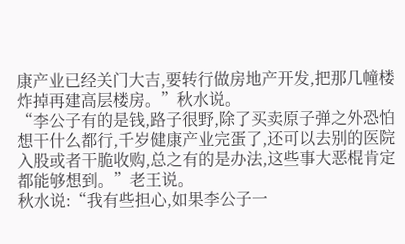康产业已经关门大吉,要转行做房地产开发,把那几幢楼炸掉再建高层楼房。”秋水说。
“李公子有的是钱,路子很野,除了买卖原子弹之外恐怕想干什么都行,千岁健康产业完蛋了,还可以去别的医院入股或者干脆收购,总之有的是办法,这些事大恶棍肯定都能够想到。”老王说。
秋水说:“我有些担心,如果李公子一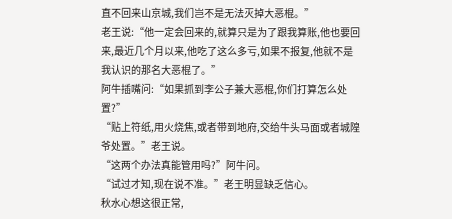直不回来山京城,我们岂不是无法灭掉大恶棍。”
老王说:“他一定会回来的,就算只是为了跟我算账,他也要回来,最近几个月以来,他吃了这么多亏,如果不报复,他就不是我认识的那名大恶棍了。”
阿牛插嘴问:“如果抓到李公子兼大恶棍,你们打算怎么处置?”
“贴上符纸,用火烧焦,或者带到地府,交给牛头马面或者城隍爷处置。”老王说。
“这两个办法真能管用吗?”阿牛问。
“试过才知,现在说不准。”老王明显缺乏信心。
秋水心想这很正常,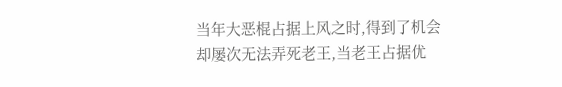当年大恶棍占据上风之时,得到了机会却屡次无法弄死老王,当老王占据优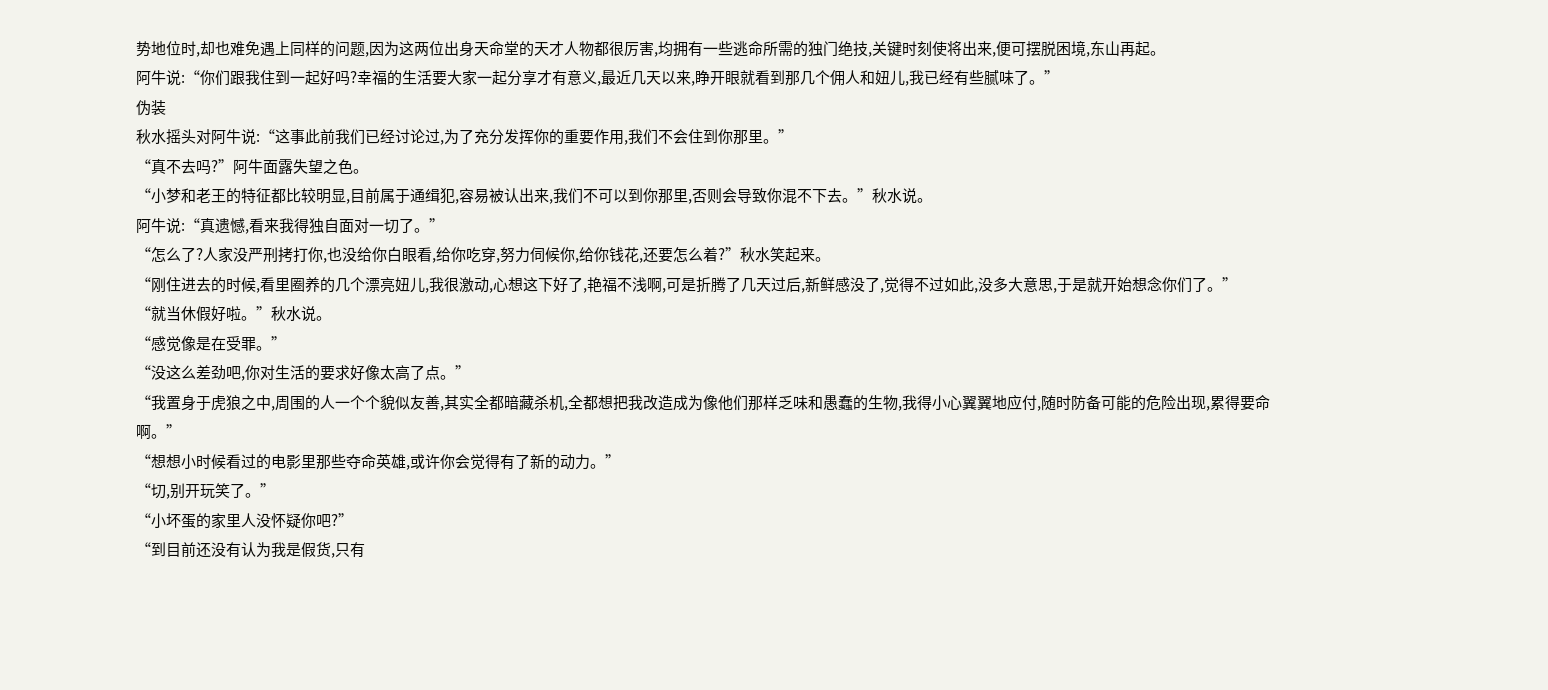势地位时,却也难免遇上同样的问题,因为这两位出身天命堂的天才人物都很厉害,均拥有一些逃命所需的独门绝技,关键时刻使将出来,便可摆脱困境,东山再起。
阿牛说:“你们跟我住到一起好吗?幸福的生活要大家一起分享才有意义,最近几天以来,睁开眼就看到那几个佣人和妞儿,我已经有些腻味了。”
伪装
秋水摇头对阿牛说:“这事此前我们已经讨论过,为了充分发挥你的重要作用,我们不会住到你那里。”
“真不去吗?”阿牛面露失望之色。
“小梦和老王的特征都比较明显,目前属于通缉犯,容易被认出来,我们不可以到你那里,否则会导致你混不下去。”秋水说。
阿牛说:“真遗憾,看来我得独自面对一切了。”
“怎么了?人家没严刑拷打你,也没给你白眼看,给你吃穿,努力伺候你,给你钱花,还要怎么着?”秋水笑起来。
“刚住进去的时候,看里圈养的几个漂亮妞儿,我很激动,心想这下好了,艳福不浅啊,可是折腾了几天过后,新鲜感没了,觉得不过如此,没多大意思,于是就开始想念你们了。”
“就当休假好啦。”秋水说。
“感觉像是在受罪。”
“没这么差劲吧,你对生活的要求好像太高了点。”
“我置身于虎狼之中,周围的人一个个貌似友善,其实全都暗藏杀机,全都想把我改造成为像他们那样乏味和愚蠢的生物,我得小心翼翼地应付,随时防备可能的危险出现,累得要命啊。”
“想想小时候看过的电影里那些夺命英雄,或许你会觉得有了新的动力。”
“切,别开玩笑了。”
“小坏蛋的家里人没怀疑你吧?”
“到目前还没有认为我是假货,只有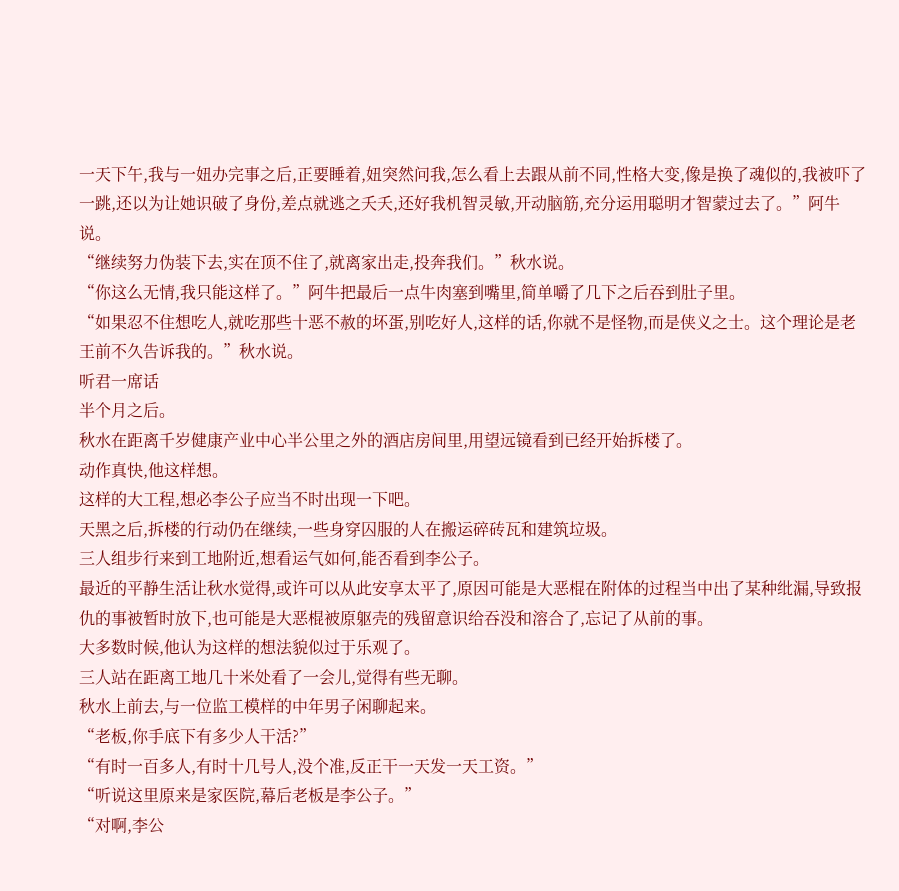一天下午,我与一妞办完事之后,正要睡着,妞突然问我,怎么看上去跟从前不同,性格大变,像是换了魂似的,我被吓了一跳,还以为让她识破了身份,差点就逃之夭夭,还好我机智灵敏,开动脑筋,充分运用聪明才智蒙过去了。”阿牛说。
“继续努力伪装下去,实在顶不住了,就离家出走,投奔我们。”秋水说。
“你这么无情,我只能这样了。”阿牛把最后一点牛肉塞到嘴里,简单嚼了几下之后吞到肚子里。
“如果忍不住想吃人,就吃那些十恶不赦的坏蛋,别吃好人,这样的话,你就不是怪物,而是侠义之士。这个理论是老王前不久告诉我的。”秋水说。
听君一席话
半个月之后。
秋水在距离千岁健康产业中心半公里之外的酒店房间里,用望远镜看到已经开始拆楼了。
动作真快,他这样想。
这样的大工程,想必李公子应当不时出现一下吧。
天黑之后,拆楼的行动仍在继续,一些身穿囚服的人在搬运碎砖瓦和建筑垃圾。
三人组步行来到工地附近,想看运气如何,能否看到李公子。
最近的平静生活让秋水觉得,或许可以从此安享太平了,原因可能是大恶棍在附体的过程当中出了某种纰漏,导致报仇的事被暂时放下,也可能是大恶棍被原躯壳的残留意识给吞没和溶合了,忘记了从前的事。
大多数时候,他认为这样的想法貌似过于乐观了。
三人站在距离工地几十米处看了一会儿,觉得有些无聊。
秋水上前去,与一位监工模样的中年男子闲聊起来。
“老板,你手底下有多少人干活?”
“有时一百多人,有时十几号人,没个准,反正干一天发一天工资。”
“听说这里原来是家医院,幕后老板是李公子。”
“对啊,李公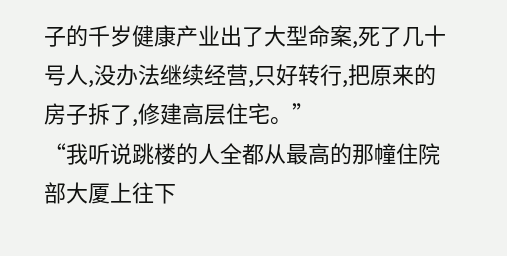子的千岁健康产业出了大型命案,死了几十号人,没办法继续经营,只好转行,把原来的房子拆了,修建高层住宅。”
“我听说跳楼的人全都从最高的那幢住院部大厦上往下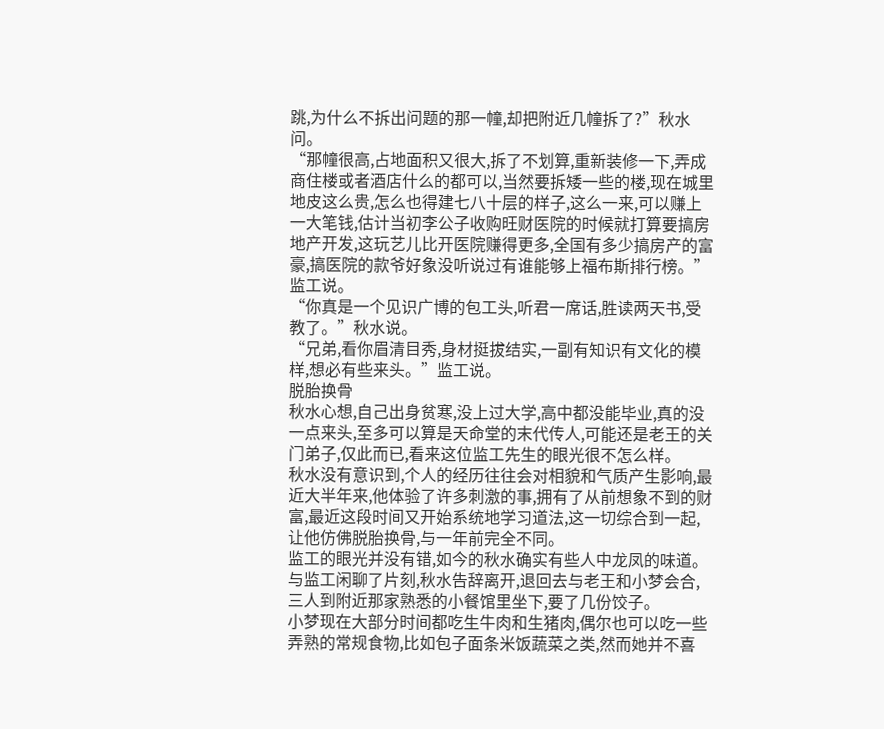跳,为什么不拆出问题的那一幢,却把附近几幢拆了?”秋水问。
“那幢很高,占地面积又很大,拆了不划算,重新装修一下,弄成商住楼或者酒店什么的都可以,当然要拆矮一些的楼,现在城里地皮这么贵,怎么也得建七八十层的样子,这么一来,可以赚上一大笔钱,估计当初李公子收购旺财医院的时候就打算要搞房地产开发,这玩艺儿比开医院赚得更多,全国有多少搞房产的富豪,搞医院的款爷好象没听说过有谁能够上福布斯排行榜。”监工说。
“你真是一个见识广博的包工头,听君一席话,胜读两天书,受教了。”秋水说。
“兄弟,看你眉清目秀,身材挺拔结实,一副有知识有文化的模样,想必有些来头。”监工说。
脱胎换骨
秋水心想,自己出身贫寒,没上过大学,高中都没能毕业,真的没一点来头,至多可以算是天命堂的末代传人,可能还是老王的关门弟子,仅此而已,看来这位监工先生的眼光很不怎么样。
秋水没有意识到,个人的经历往往会对相貌和气质产生影响,最近大半年来,他体验了许多刺激的事,拥有了从前想象不到的财富,最近这段时间又开始系统地学习道法,这一切综合到一起,让他仿佛脱胎换骨,与一年前完全不同。
监工的眼光并没有错,如今的秋水确实有些人中龙凤的味道。
与监工闲聊了片刻,秋水告辞离开,退回去与老王和小梦会合,三人到附近那家熟悉的小餐馆里坐下,要了几份饺子。
小梦现在大部分时间都吃生牛肉和生猪肉,偶尔也可以吃一些弄熟的常规食物,比如包子面条米饭蔬菜之类,然而她并不喜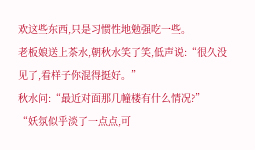欢这些东西,只是习惯性地勉强吃一些。
老板娘送上茶水,朝秋水笑了笑,低声说:“很久没见了,看样子你混得挺好。”
秋水问:“最近对面那几幢楼有什么情况?”
“妖氛似乎淡了一点点,可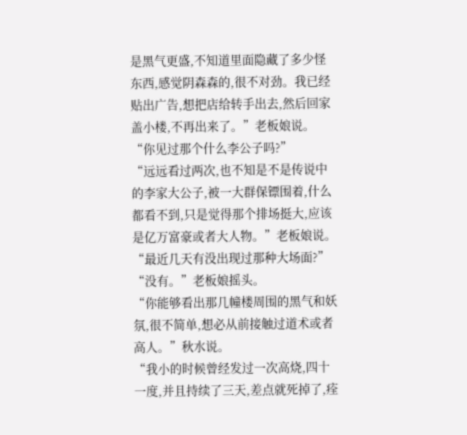是黑气更盛,不知道里面隐藏了多少怪东西,感觉阴森森的,很不对劲。我已经贴出广告,想把店给转手出去,然后回家盖小楼,不再出来了。”老板娘说。
“你见过那个什么李公子吗?”
“远远看过两次,也不知是不是传说中的李家大公子,被一大群保镖围着,什么都看不到,只是觉得那个排场挺大,应该是亿万富豪或者大人物。”老板娘说。
“最近几天有没出现过那种大场面?”
“没有。”老板娘摇头。
“你能够看出那几幢楼周围的黑气和妖氛,很不简单,想必从前接触过道术或者高人。”秋水说。
“我小的时候曾经发过一次高烧,四十一度,并且持续了三天,差点就死掉了,痊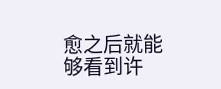愈之后就能够看到许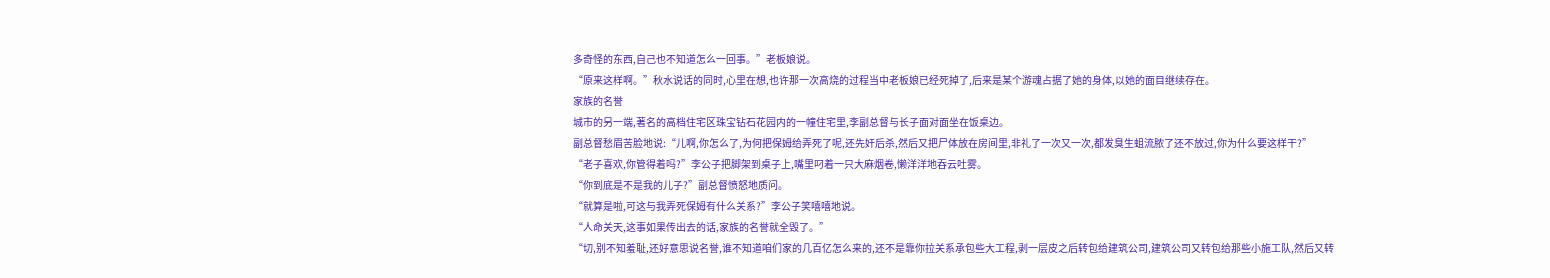多奇怪的东西,自己也不知道怎么一回事。”老板娘说。
“原来这样啊。”秋水说话的同时,心里在想,也许那一次高烧的过程当中老板娘已经死掉了,后来是某个游魂占据了她的身体,以她的面目继续存在。
家族的名誉
城市的另一端,著名的高档住宅区珠宝钻石花园内的一幢住宅里,李副总督与长子面对面坐在饭桌边。
副总督愁眉苦脸地说:“儿啊,你怎么了,为何把保姆给弄死了呢,还先奸后杀,然后又把尸体放在房间里,非礼了一次又一次,都发臭生蛆流脓了还不放过,你为什么要这样干?”
“老子喜欢,你管得着吗?”李公子把脚架到桌子上,嘴里叼着一只大麻烟卷,懒洋洋地吞云吐雾。
“你到底是不是我的儿子?”副总督愤怒地质问。
“就算是啦,可这与我弄死保姆有什么关系?”李公子笑嘻嘻地说。
“人命关天,这事如果传出去的话,家族的名誉就全毁了。”
“切,别不知羞耻,还好意思说名誉,谁不知道咱们家的几百亿怎么来的,还不是靠你拉关系承包些大工程,剥一层皮之后转包给建筑公司,建筑公司又转包给那些小施工队,然后又转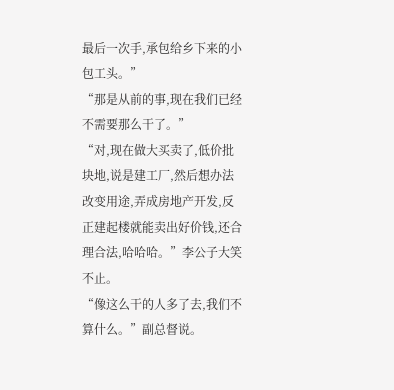最后一次手,承包给乡下来的小包工头。”
“那是从前的事,现在我们已经不需要那么干了。”
“对,现在做大买卖了,低价批块地,说是建工厂,然后想办法改变用途,弄成房地产开发,反正建起楼就能卖出好价钱,还合理合法,哈哈哈。”李公子大笑不止。
“像这么干的人多了去,我们不算什么。”副总督说。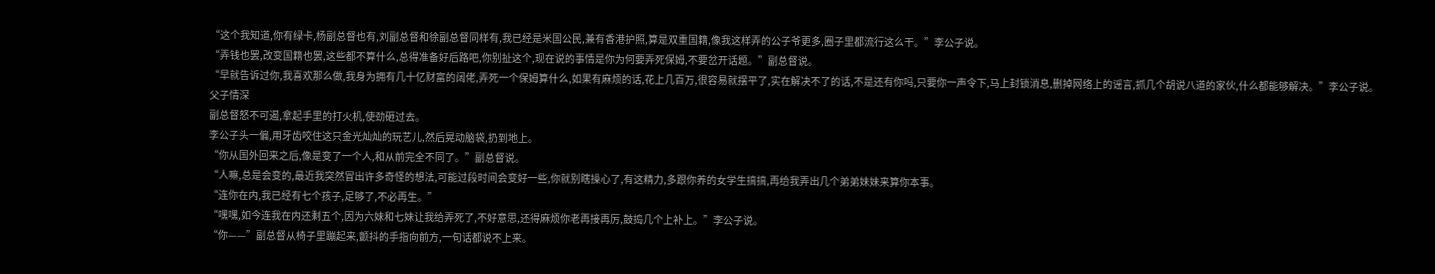“这个我知道,你有绿卡,杨副总督也有,刘副总督和徐副总督同样有,我已经是米国公民,兼有香港护照,算是双重国籍,像我这样弄的公子爷更多,圈子里都流行这么干。”李公子说。
“弄钱也罢,改变国籍也罢,这些都不算什么,总得准备好后路吧,你别扯这个,现在说的事情是你为何要弄死保姆,不要岔开话题。”副总督说。
“早就告诉过你,我喜欢那么做,我身为拥有几十亿财富的阔佬,弄死一个保姆算什么,如果有麻烦的话,花上几百万,很容易就摆平了,实在解决不了的话,不是还有你吗,只要你一声令下,马上封锁消息,删掉网络上的谣言,抓几个胡说八道的家伙,什么都能够解决。”李公子说。
父子情深
副总督怒不可遏,拿起手里的打火机,使劲砸过去。
李公子头一偏,用牙齿咬住这只金光灿灿的玩艺儿,然后晃动脑袋,扔到地上。
“你从国外回来之后,像是变了一个人,和从前完全不同了。”副总督说。
“人嘛,总是会变的,最近我突然冒出许多奇怪的想法,可能过段时间会变好一些,你就别瞎操心了,有这精力,多跟你养的女学生搞搞,再给我弄出几个弟弟妹妹来算你本事。
“连你在内,我已经有七个孩子,足够了,不必再生。”
“嘿嘿,如今连我在内还剩五个,因为六妹和七妹让我给弄死了,不好意思,还得麻烦你老再接再厉,鼓捣几个上补上。”李公子说。
“你——”副总督从椅子里蹦起来,颤抖的手指向前方,一句话都说不上来。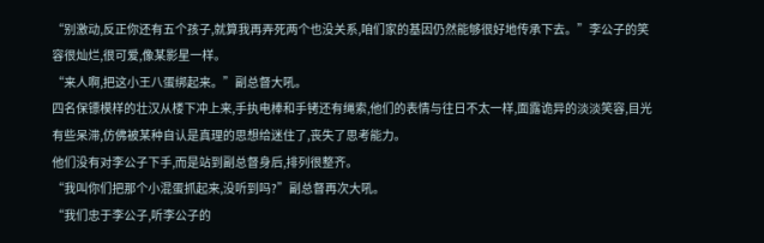“别激动,反正你还有五个孩子,就算我再弄死两个也没关系,咱们家的基因仍然能够很好地传承下去。”李公子的笑容很灿烂,很可爱,像某影星一样。
“来人啊,把这小王八蛋绑起来。”副总督大吼。
四名保镖模样的壮汉从楼下冲上来,手执电棒和手铐还有绳索,他们的表情与往日不太一样,面露诡异的淡淡笑容,目光有些呆滞,仿佛被某种自认是真理的思想给迷住了,丧失了思考能力。
他们没有对李公子下手,而是站到副总督身后,排列很整齐。
“我叫你们把那个小混蛋抓起来,没听到吗?”副总督再次大吼。
“我们忠于李公子,听李公子的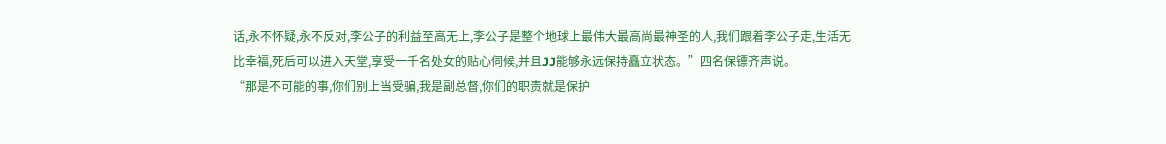话,永不怀疑,永不反对,李公子的利益至高无上,李公子是整个地球上最伟大最高尚最神圣的人,我们跟着李公子走,生活无比幸福,死后可以进入天堂,享受一千名处女的贴心伺候,并且JJ能够永远保持矗立状态。”四名保镖齐声说。
“那是不可能的事,你们别上当受骗,我是副总督,你们的职责就是保护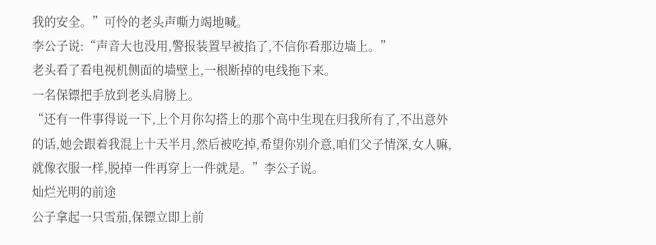我的安全。”可怜的老头声嘶力竭地喊。
李公子说:“声音大也没用,警报装置早被掐了,不信你看那边墙上。”
老头看了看电视机侧面的墙壁上,一根断掉的电线拖下来。
一名保镖把手放到老头肩膀上。
“还有一件事得说一下,上个月你勾搭上的那个高中生现在归我所有了,不出意外的话,她会跟着我混上十天半月,然后被吃掉,希望你别介意,咱们父子情深,女人嘛,就像衣服一样,脱掉一件再穿上一件就是。”李公子说。
灿烂光明的前途
公子拿起一只雪茄,保镖立即上前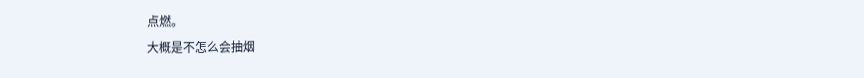点燃。
大概是不怎么会抽烟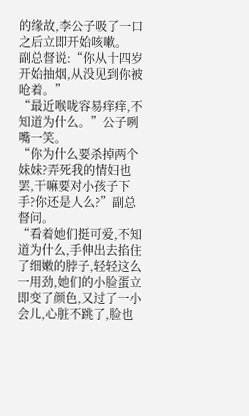的缘故,李公子吸了一口之后立即开始咳嗽。
副总督说:“你从十四岁开始抽烟,从没见到你被呛着。”
“最近喉咙容易痒痒,不知道为什么。”公子咧嘴一笑。
“你为什么要杀掉两个妹妹?弄死我的情妇也罢,干嘛要对小孩子下手?你还是人么?”副总督问。
“看着她们挺可爱,不知道为什么,手伸出去掐住了细嫩的脖子,轻轻这么一用劲,她们的小脸蛋立即变了颜色,又过了一小会儿,心脏不跳了,脸也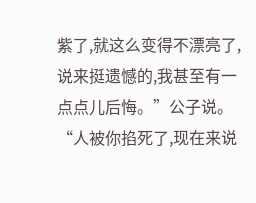紫了,就这么变得不漂亮了,说来挺遗憾的,我甚至有一点点儿后悔。”公子说。
“人被你掐死了,现在来说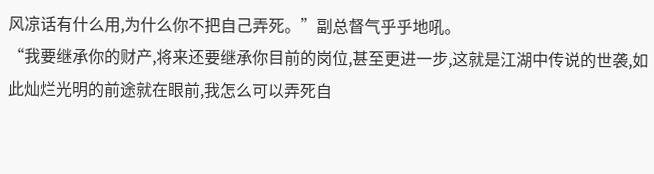风凉话有什么用,为什么你不把自己弄死。”副总督气乎乎地吼。
“我要继承你的财产,将来还要继承你目前的岗位,甚至更进一步,这就是江湖中传说的世袭,如此灿烂光明的前途就在眼前,我怎么可以弄死自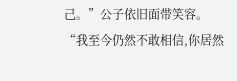己。”公子依旧面带笑容。
“我至今仍然不敢相信,你居然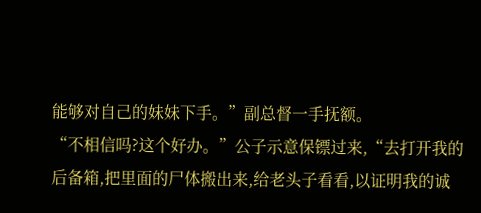能够对自己的妹妹下手。”副总督一手抚额。
“不相信吗?这个好办。”公子示意保镖过来,“去打开我的后备箱,把里面的尸体搬出来,给老头子看看,以证明我的诚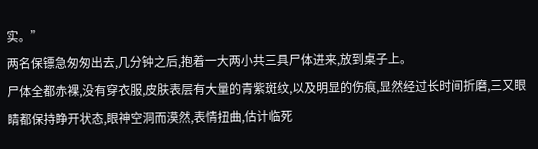实。”
两名保镖急匆匆出去,几分钟之后,抱着一大两小共三具尸体进来,放到桌子上。
尸体全都赤裸,没有穿衣服,皮肤表层有大量的青紫斑纹,以及明显的伤痕,显然经过长时间折磨,三又眼睛都保持睁开状态,眼神空洞而漠然,表情扭曲,估计临死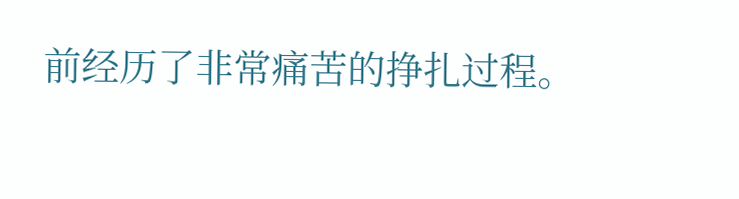前经历了非常痛苦的挣扎过程。